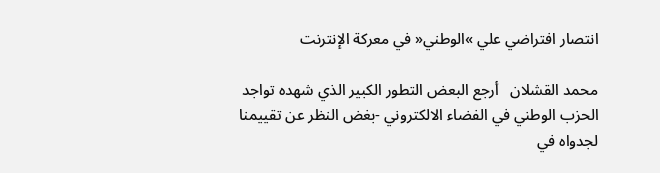انتصار افتراضي علي »الوطني« في معركة الإنترنت

محمد القشلان   أرجع البعض التطور الكبير الذي شهده تواجد الحزب الوطني في الفضاء الالكتروني -بغض النظر عن تقييمنا لجدواه في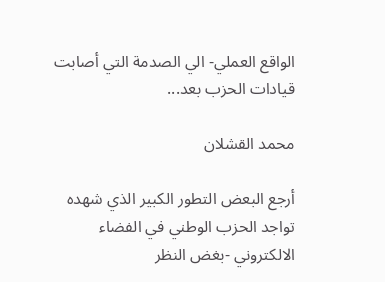الواقع العملي- الي الصدمة التي أصابت قيادات الحزب بعد...

محمد القشلان

أرجع البعض التطور الكبير الذي شهده تواجد الحزب الوطني في الفضاء الالكتروني -بغض النظر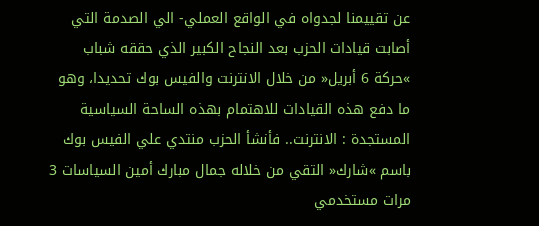عن تقييمنا لجدواه في الواقع العملي- الي الصدمة التي أصابت قيادات الحزب بعد النجاح الكبير الذي حققه شباب »حركة 6 أبريل« من خلال الانترنت والفيس بوك تحديدا، وهو ما دفع هذه القيادات للاهتمام بهذه الساحة السياسية المستجدة : الانترنت.. فأنشأ الحزب منتدي علي الفيس بوك باسم »شارك« التقي من خلاله جمال مبارك أمين السياسات 3 مرات مستخدمي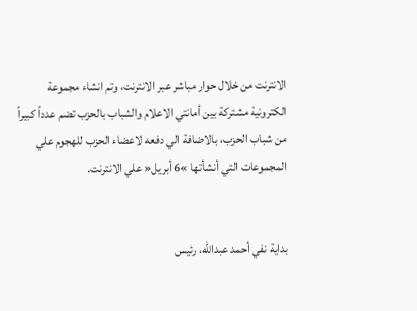الانترنت من خلال حوار مباشر عبر الانترنت، وتم انشاء مجموعة الكترونية مشتركة بين أمانتي الاعلام والشباب بالحزب تضم عدداً كبيراً من شباب الحزب، بالاضافة الي دفعه لاعضاء الحزب للهجوم علي المجموعات التي أنشأتها »6 أبريل« علي الانترنت.


بداية نفي أحمد عبدالله، رئيس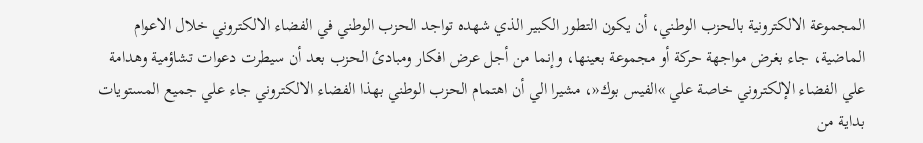المجموعة الالكترونية بالحزب الوطني، أن يكون التطور الكبير الذي شهده تواجد الحزب الوطني في الفضاء الالكتروني خلال الاعوام الماضية، جاء بغرض مواجهة حركة أو مجموعة بعينها، وإنما من أجل عرض افكار ومبادئ الحزب بعد أن سيطرت دعوات تشاؤمية وهدامة علي الفضاء الإلكتروني خاصة علي »الفيس بوك«، مشيرا الي أن اهتمام الحزب الوطني بهذا الفضاء الالكتروني جاء علي جميع المستويات بداية من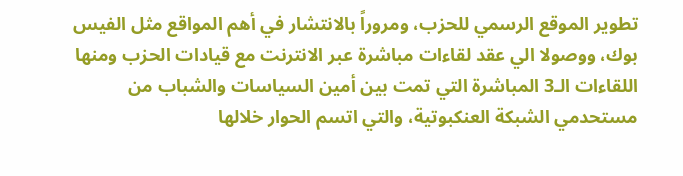تطوير الموقع الرسمي للحزب، ومروراً بالانتشار في أهم المواقع مثل الفيس بوك، ووصولا الي عقد لقاءات مباشرة عبر الانترنت مع قيادات الحزب ومنها اللقاءات الـ3 المباشرة التي تمت بين أمين السياسات والشباب من مستحدمي الشبكة العنكبوتية، والتي اتسم الحوار خلالها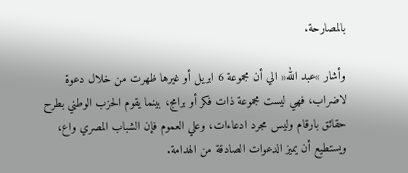بالمصارحة.

وأشار »عبد الله« الي أن مجموعة 6 ابريل أو غيرها ظهرت من خلال دعوة لاضراب، فهي ليست مجموعة ذات فكر أو برامج، بينما يقوم الحزب الوطني بطرح حقائق بارقام وليس مجرد ادعاءات، وعلي العموم فإن الشباب المصري واع، ويستطيع أن يميز الدعوات الصادقة من الهدامة.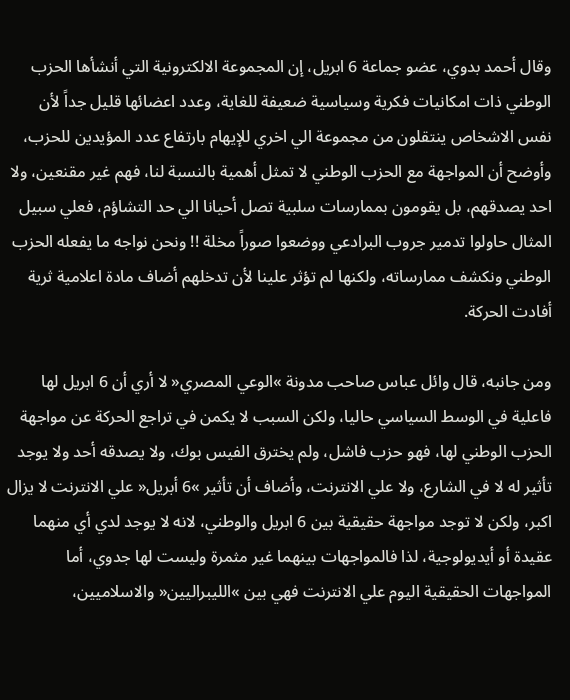وقال أحمد بدوي، عضو جماعة 6 ابريل، إن المجموعة الالكترونية التي أنشأها الحزب الوطني ذات امكانيات فكرية وسياسية ضعيفة للغاية، وعدد اعضائها قليل جداً لأن نفس الاشخاص ينتقلون من مجموعة الي اخري للإيهام بارتفاع عدد المؤيدين للحزب، وأوضح أن المواجهة مع الحزب الوطني لا تمثل أهمية بالنسبة لنا، فهم غير مقنعين، ولا احد يصدقهم، بل يقومون بممارسات سلبية تصل أحيانا الي حد التشاؤم، فعلي سبيل المثال حاولوا تدمير جروب البرادعي ووضعوا صوراً مخلة !! ونحن نواجه ما يفعله الحزب الوطني ونكشف ممارساته، ولكنها لم تؤثر علينا لأن تدخلهم أضاف مادة اعلامية ثرية أفادت الحركة.

ومن جانبه، قال وائل عباس صاحب مدونة »الوعي المصري« لا أري أن 6 ابريل لها فاعلية في الوسط السياسي حاليا، ولكن السبب لا يكمن في تراجع الحركة عن مواجهة الحزب الوطني لها، فهو حزب فاشل، ولم يخترق الفيس بوك، ولا يصدقه أحد ولا يوجد تأثير له لا في الشارع، ولا علي الانترنت، وأضاف أن تأثير »6 أبريل« علي الانترنت لا يزال اكبر، ولكن لا توجد مواجهة حقيقية بين 6 ابريل والوطني، لانه لا يوجد لدي أي منهما عقيدة أو أيديولوجية، لذا فالمواجهات بينهما غير مثمرة وليست لها جدوي، أما المواجهات الحقيقية اليوم علي الانترنت فهي بين »الليبراليين« والاسلاميين،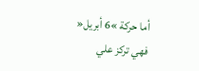أما حركة »6 أبريل« فهي تركز علي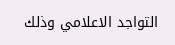التواجد الاعلامي وذلك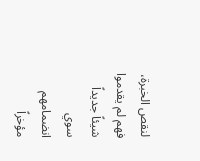لنقص الخبرة، فهم لم يقدموا شيئاً جديداً سوي انضمامهم مؤخراً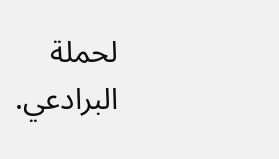لحملة البرادعي.